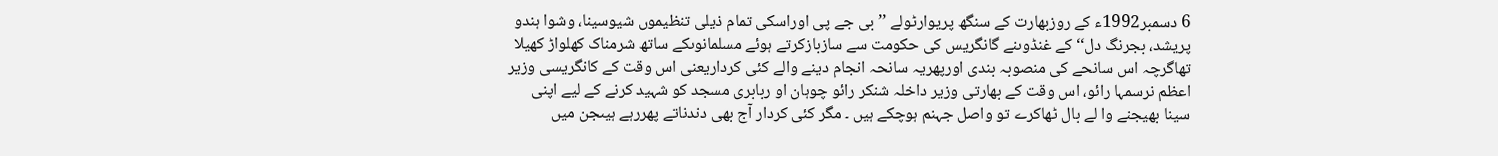6 دسمبر1992ء کے روزبھارت کے سنگھ پریوارٹولے ’’بی جے پی اوراسکی تمام ذیلی تنظیموں شیوسینا، وشوا ہندو پریشد، بجرنگ دل‘‘کے غنڈوںنے گانگریس کی حکومت سے سازبازکرتے ہوئے مسلمانوںکے ساتھ شرمناک کھلواڑ کھیلا تھاگرچہ اس سانحے کی منصوبہ بندی اورپھریہ سانحہ انجام دینے والے کئی کرداریعنی اس وقت کے کانگریسی وزیر اعظم نرسمہا رائو، اس وقت کے بھارتی وزیر داخلہ شنکر رائو چوہان او ربابری مسجد کو شہید کرنے کے لیے اپنی سینا بھیجنے وا لے بال ٹھاکرے تو واصل جہنم ہوچکے ہیں ۔ مگر کئی کردار آج بھی دندناتے پھررہے ہیںجن میں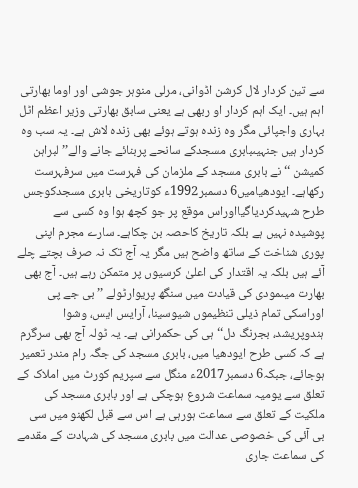سے تین کردار لال کرشن اڈوانی، مرلی منوہر جوشی اور اوما بھارتی اہم ہیں۔ ایک اہم کردار او ربھی ہے یعنی سابق بھارتی وزیر اعظم اٹل بہاری واجپائی مگر وہ زندہ ہوتے ہوئے بھی زندہ لاش ہے۔ یہ سب وہ کردار ہیں جنہیںبابری مسجدکے سانحے پربنائے جانے والے’’ لبراہن کمیشن ‘‘نے بابری مسجد کے ملزمان کی فہرست میں سرفہرست رکھاہے۔ ایودھیامیں6 دسمبر1992ء کوتاریخی بابری مسجدکوجس طرح شہیدکردیاگیااوراس موقع پر جو کچھ ہوا وہ کسی سے پوشیدہ نہیں ہے بلکہ تاریخ کاحصہ بن چکاہے۔ سارے مجرم اپنی پوری شناخت کے ساتھ واضح ہیں مگر یہ آج تک نہ صرف بچتے چلے آئے ہیں بلکہ یہ اقتدار کی اعلیٰ کرسیوں پر متمکن رہے ہیں۔ آج بھی بھارت میںمودی کی قیادت میں سنگھ پریوارٹولے ’’بی جے پی اوراسکی تمام ذیلی تنظیموں شیوسینا، آرایس ایس، وشوا ہندوپریشد، بجرنگ دل‘‘ ہی کی حکمرانی ہے۔ یہ ٹولہ آج بھی سرگرم ہے کہ کسی طرح ایودھیا میں، بابری مسجد کی جگہ رام مندر تعمیر ہوجائے، جبکہ6 دسمبر2017ء منگل سے سپریم کورٹ میں املاک کے تعلق سے یومیہ سماعت شروع ہوچکی ہے اور بابری مسجد کی ملکیت کے تعلق سے سماعت ہورہی ہے اس سے قبل لکھنو میں سی بی آئی کی خصوصی عدالت میں بابری مسجد کی شہادت کے مقدمے کی سماعت جاری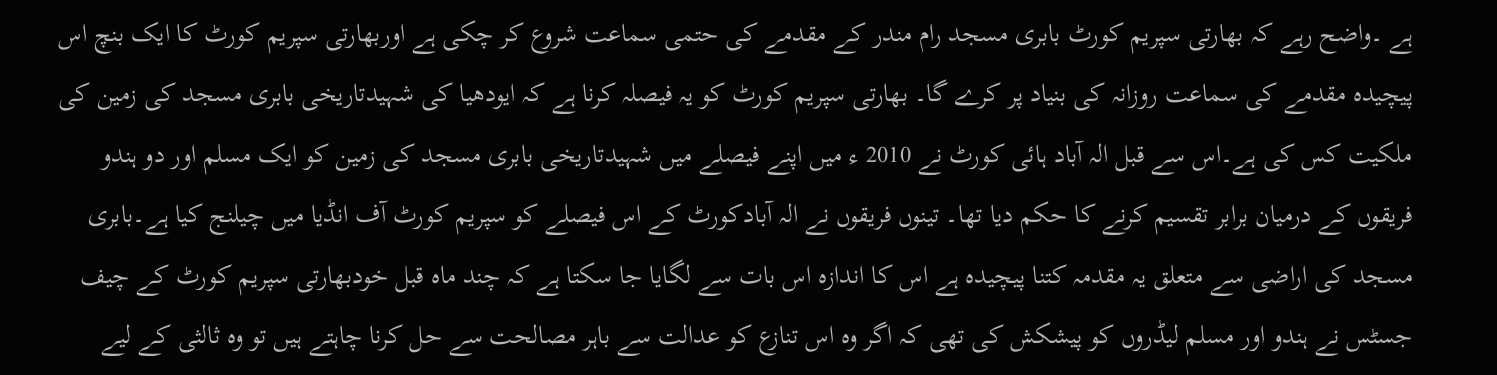ہے ۔واضح رہے کہ بھارتی سپریم کورٹ بابری مسجد رام مندر کے مقدمے کی حتمی سماعت شروع کر چکی ہے اوربھارتی سپریم کورٹ کا ایک بنچ اس پیچیدہ مقدمے کی سماعت روزانہ کی بنیاد پر کرے گا۔ بھارتی سپریم کورٹ کو یہ فیصلہ کرنا ہے کہ ایودھیا کی شہیدتاریخی بابری مسجد کی زمین کی ملکیت کس کی ہے۔اس سے قبل الہ آباد ہائی کورٹ نے 2010 ء میں اپنے فیصلے میں شہیدتاریخی بابری مسجد کی زمین کو ایک مسلم اور دو ہندو فریقوں کے درمیان برابر تقسیم کرنے کا حکم دیا تھا۔ تینوں فریقوں نے الہ آبادکورٹ کے اس فیصلے کو سپریم کورٹ آف انڈیا میں چیلنج کیا ہے۔بابری مسجد کی اراضی سے متعلق یہ مقدمہ کتنا پیچیدہ ہے اس کا اندازہ اس بات سے لگایا جا سکتا ہے کہ چند ماہ قبل خودبھارتی سپریم کورٹ کے چیف جسٹس نے ہندو اور مسلم لیڈروں کو پیشکش کی تھی کہ اگر وہ اس تنازع کو عدالت سے باہر مصالحت سے حل کرنا چاہتے ہیں تو وہ ثالثی کے لیے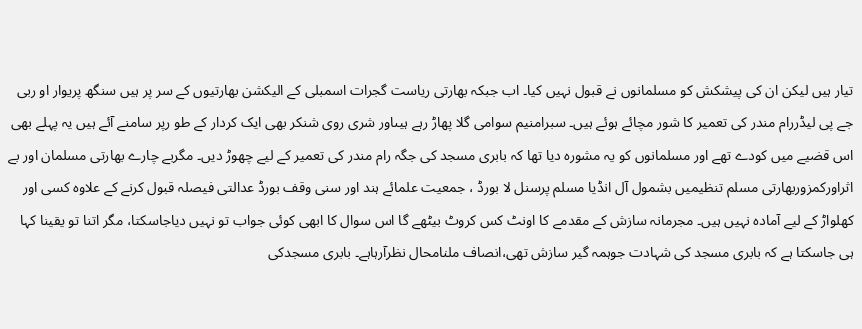تیار ہیں لیکن ان کی پیشکش کو مسلمانوں نے قبول نہیں کیا۔ اب جبکہ بھارتی ریاست گجرات اسمبلی کے الیکشن بھارتیوں کے سر پر ہیں سنگھ پریوار او ربی جے پی لیڈررام مندر کی تعمیر کا شور مچائے ہوئے ہیں۔ سبرامنیم سوامی گلا پھاڑ رہے ہیںاور شری روی شنکر بھی ایک کردار کے طو رپر سامنے آئے ہیں یہ پہلے بھی اس قضیے میں کودے تھے اور مسلمانوں کو یہ مشورہ دیا تھا کہ بابری مسجد کی جگہ رام مندر کی تعمیر کے لیے چھوڑ دیں۔ مگربے چارے بھارتی مسلمان اور بے اثراورکمزوربھارتی مسلم تنظیمیں بشمول آل انڈیا مسلم پرسنل لا بورڈ ، جمعیت علمائے ہند اور سنی وقف بورڈ عدالتی فیصلہ قبول کرنے کے علاوہ کسی اور کھلواڑ کے لیے آمادہ نہیں ہیں۔ مجرمانہ سازش کے مقدمے کا اونٹ کس کروٹ بیٹھے گا اس سوال کا ابھی کوئی جواب تو نہیں دیاجاسکتا، مگر اتنا تو یقینا کہا ہی جاسکتا ہے کہ بابری مسجد کی شہادت جوہمہ گیر سازش تھی،انصاف ملنامحال نظرآرہاہے۔ بابری مسجدکی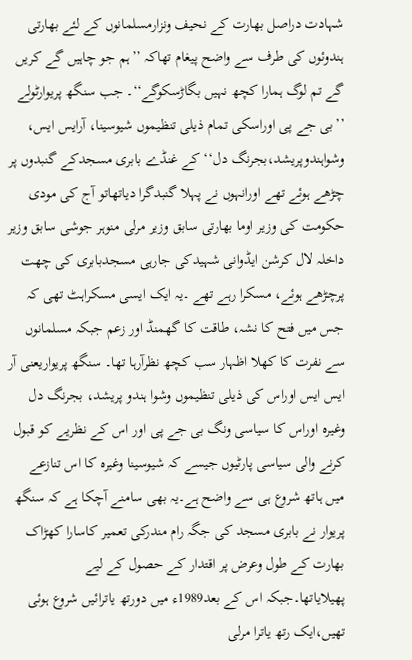شہادت دراصل بھارت کے نحیف ونزارمسلمانوں کے لئے بھارتی ہندوئوں کی طرف سے واضح پیغام تھاکہ ’’ہم جو چاہیں گے کریں گے تم لوگ ہمارا کچھ نہیں بگاڑسکوگے‘‘۔ جب سنگھ پریوارٹولے ’’بی جے پی اوراسکی تمام ذیلی تنظیموں شیوسینا، آرایس ایس، وشواہندوپریشد،بجرنگ دل‘‘ کے غنڈے بابری مسجدکے گنبدوں پر چڑھے ہوئے تھے اورانہوں نے پہلا گنبدگرا دیاتھاتو آج کی مودی حکومت کی وزیر اوما بھارتی سابق وزیر مرلی منوہر جوشی سابق وزیر داخلہ لال کرشن ایڈوانی شہیدکی جارہی مسجدبابری کی چھت پرچڑھے ہوئے، مسکرا رہے تھے ۔یہ ایک ایسی مسکراہٹ تھی کہ جس میں فتح کا نشہ، طاقت کا گھمنڈ اور زعم جبکہ مسلمانوں سے نفرت کا کھلا اظہار سب کچھ نظرآرہا تھا۔ سنگھ پریواریعنی آر ایس ایس اوراس کی ذیلی تنظیموں وشوا ہندو پریشد، بجرنگ دل وغیرہ اوراس کا سیاسی ونگ بی جے پی اور اس کے نظریے کو قبول کرنے والی سیاسی پارٹیوں جیسے کہ شیوسینا وغیرہ کا اس تنازعے میں ہاتھ شروع ہی سے واضح ہے۔یہ بھی سامنے آچکا ہے کہ سنگھ پریوار نے بابری مسجد کی جگہ رام مندرکی تعمیر کاسارا کھڑاک بھارت کے طول وعرض پر اقتدار کے حصول کے لیے پھیلایاتھا۔جبکہ اس کے بعد1989ء میں دورتھ یاترائیں شروع ہوئی تھیں،ایک رتھ یاترا مرلی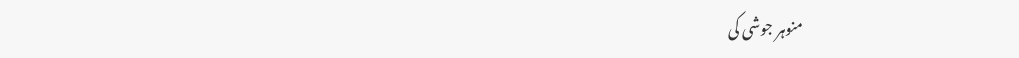منوہر جوشی کی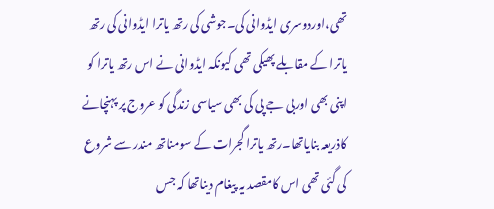تھی،اوردوسری ایڈوانی کی۔جوشی کی رتھ یاترا ایڈوانی کی رتھ یاترا کے مقابلے پھیکی تھی کیونکہ ایڈوانی نے اس رتھ یاترا کو اپنی بھی اوربی جے پی کی بھی سیاسی زندگی کو عروج پر پہنچانے کاذریعہ بنایاتھا۔رتھ یاترا گجرات کے سومناتھ مندر سے شروع کی گئی تھی اس کامقصد یہ پیغام دیناتھا کہ جس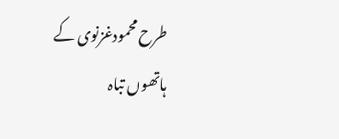طرح محمودغزنوی کے ہاتھوں تباہ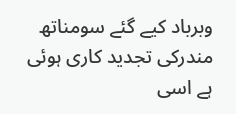وبرباد کیے گئے سومناتھ مندرکی تجدید کاری ہوئی ہے اسی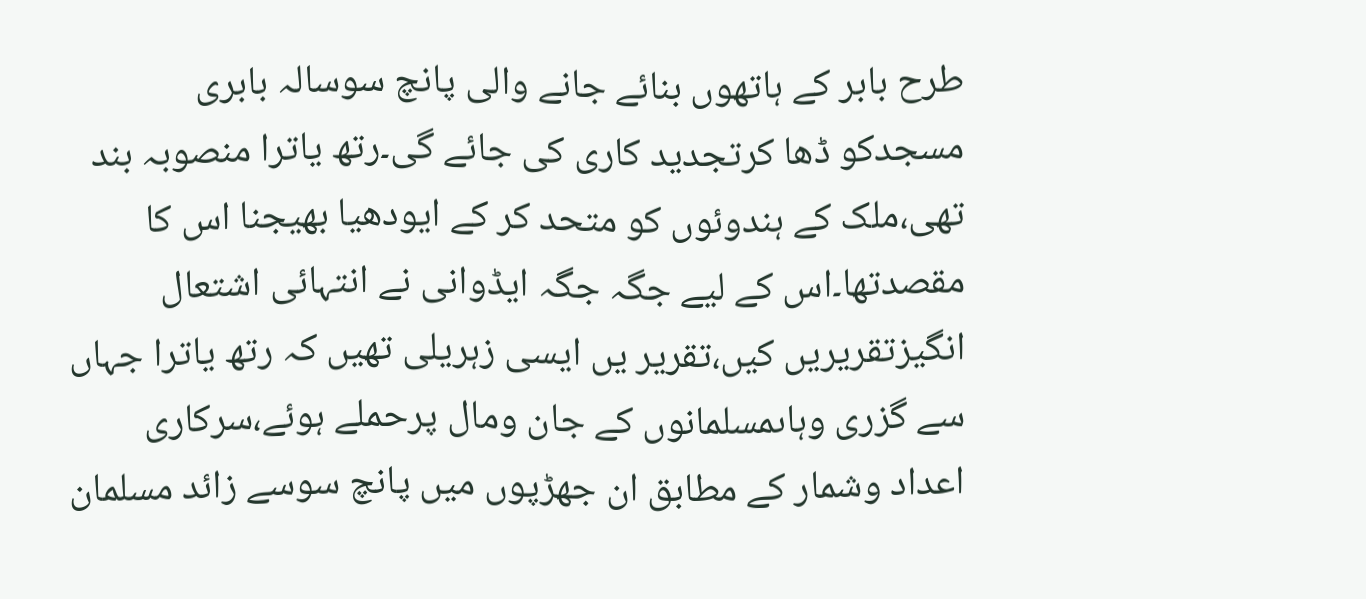طرح بابر کے ہاتھوں بنائے جانے والی پانچ سوسالہ بابری مسجدکو ڈھا کرتجدید کاری کی جائے گی۔رتھ یاترا منصوبہ بند تھی،ملک کے ہندوئوں کو متحد کر کے ایودھیا بھیجنا اس کا مقصدتھا۔اس کے لیے جگہ جگہ ایڈوانی نے انتہائی اشتعال انگیزتقریریں کیں،تقریر یں ایسی زہریلی تھیں کہ رتھ یاترا جہاں سے گزری وہاںمسلمانوں کے جان ومال پرحملے ہوئے،سرکاری اعداد وشمار کے مطابق ان جھڑپوں میں پانچ سوسے زائد مسلمان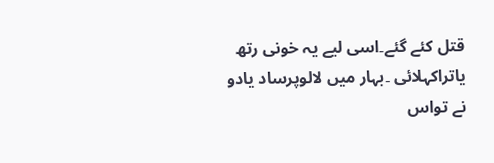قتل کئے گئے۔اسی لیے یہ خونی رتھ یاتراکہلائی ۔بہار میں لالوپرساد یادو نے تواس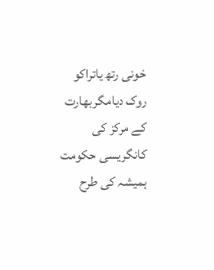خونی رتھ یاتراکو روک دیامگربھارت کے مرکز کی کانگریسی حکومت ہمیشہ کی طرح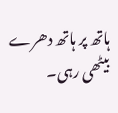ہاتھ پر ہاتھ دھرے بیٹھی رہی۔